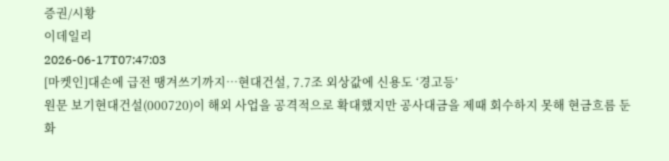증권/시황
이데일리
2026-06-17T07:47:03
[마켓인]대손에 급전 땡겨쓰기까지…현대건설, 7.7조 외상값에 신용도 ‘경고등’
원문 보기현대건설(000720)이 해외 사업을 공격적으로 확대했지만 공사대금을 제때 회수하지 못해 현금흐름 둔화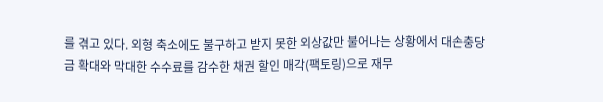를 겪고 있다. 외형 축소에도 불구하고 받지 못한 외상값만 불어나는 상황에서 대손충당금 확대와 막대한 수수료를 감수한 채권 할인 매각(팩토링)으로 재무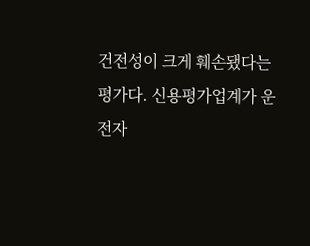건전성이 크게 훼손됐다는 평가다. 신용평가업계가 운전자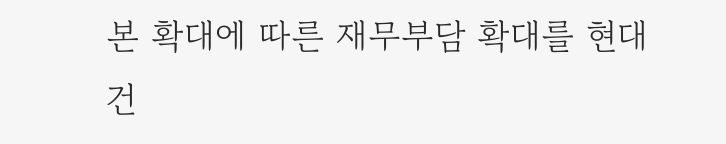본 확대에 따른 재무부담 확대를 현대건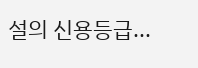설의 신용등급...